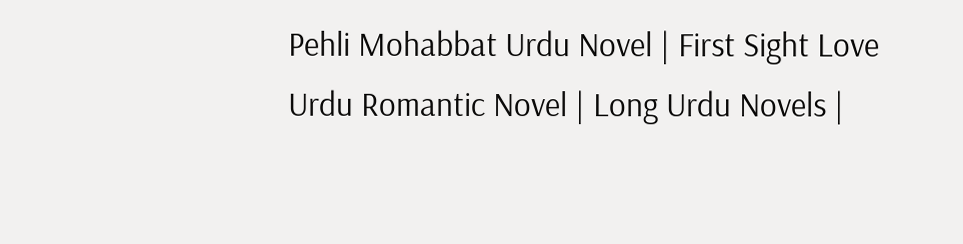Pehli Mohabbat Urdu Novel | First Sight Love Urdu Romantic Novel | Long Urdu Novels |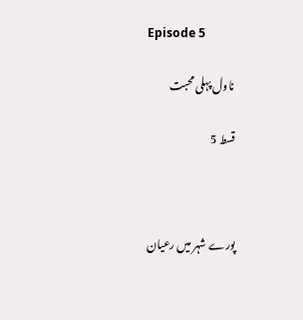Episode 5

 ناول پہلی محبت

قسط 5



پورے شہر میں رعیان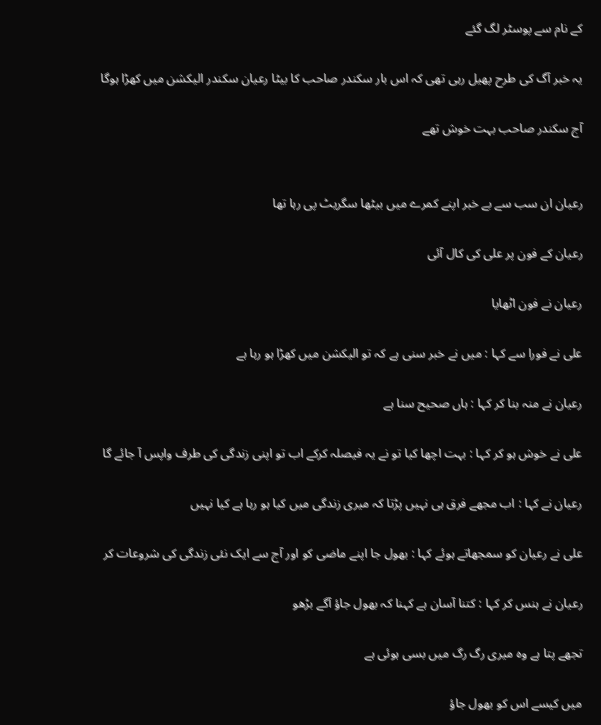کے نام سے پوسٹر لگ گئے

یہ خبر آگ کی طرح پھیل رہی تھی کہ اس بار سکندر صاحب کا بیٹا رعیان سکندر الیکشن میں کھڑا ہوگا

آج سکندر صاحب بہت خوش تھے


رعیان ان سب سے بے خبر اپنے کمرے میں بیٹھا سگریٹ پی رہا تھا

رعیان کے فون پر علی کی کال آئی

رعیان نے فون اٹھایا

علی نے فورا سے کہا : میں نے خبر سنی ہے کہ تو الیکشن میں کھڑا ہو رہا ہے

رعیان نے منہ بنا کر کہا : ہاں صحیح سنا ہے

علی نے خوش ہو کر کہا : بہت اچھا کیا تو نے یہ فیصلہ کرکے اب تو اپنی زندگی کی طرف واپس آ جائے گا

رعیان نے کہا : اب مجھے فرق ہی نہیں پڑتا کہ میری زندگی میں کیا ہو رہا ہے کیا نہیں

علی نے رعیان کو سمجھاتے ہوئے کہا : بھول جا اپنے ماضی کو اور آج سے ایک نئی زندگی کی شروعات کر

رعیان نے ہنس کر کہا : کتنا آسان ہے کہنا کہ بھول جاؤ آگے بڑھو

تجھے پتا ہے وہ میری رگ رگ میں بسی ہوئی ہے

میں کیسے اس کو بھول جاؤ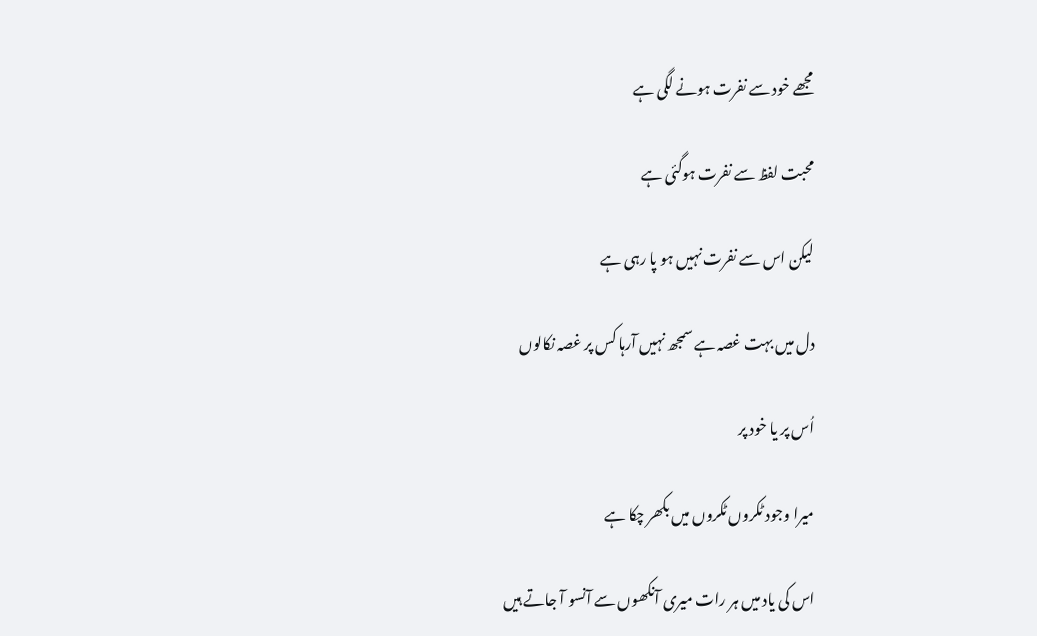مجھے خود سے نفرت ہونے لگی ہے

محبت لفظ سے نفرت ہوگئی ہے

لیکن اس سے نفرت نہیں ہو پا رہی ہے

دل میں بہت غصہ ہے سمجھ نہیں آرہا کس پر غصہ نکالوں

اُس پر یا خود پر

میرا وجود ٹکروں ٹکروں میں بکھر چکا ہے

اس کی یاد میں ہر رات میری آنکھوں سے آنسو آ جاتے ہیں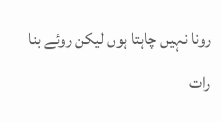رونا نہیں چاہتا ہوں لیکن روئے بنا رات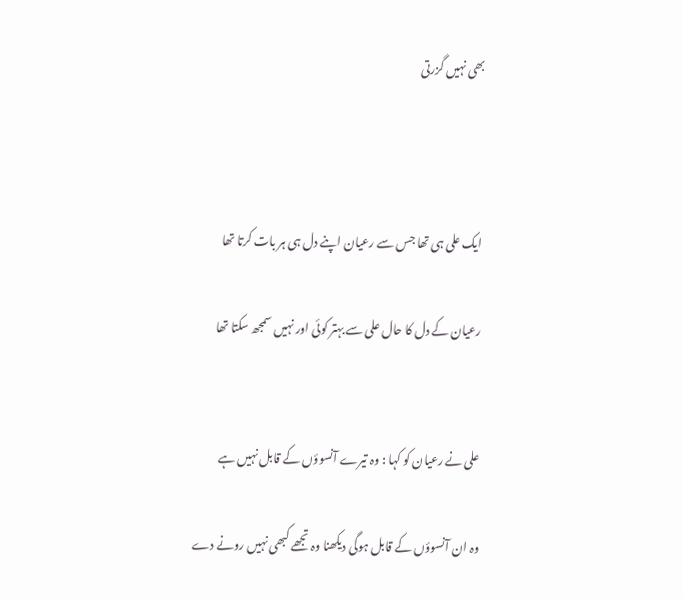بھی نہیں گزرتی



ایک علی ہی تھا جس سے رعیان اپنے دل ہی ہر بات کرتا تھا

رعیان کے دل کا حال علی سے بہتر کوئی اور نہیں سمجھ سکتا تھا


علی نے رعیان کو کہا : وہ تیرے آنسوؤں کے قابل نہیں ہے

وہ ان آنسوؤں کے قابل ہوگی دیکھنا وہ تجھے کبھی نہیں رونے دے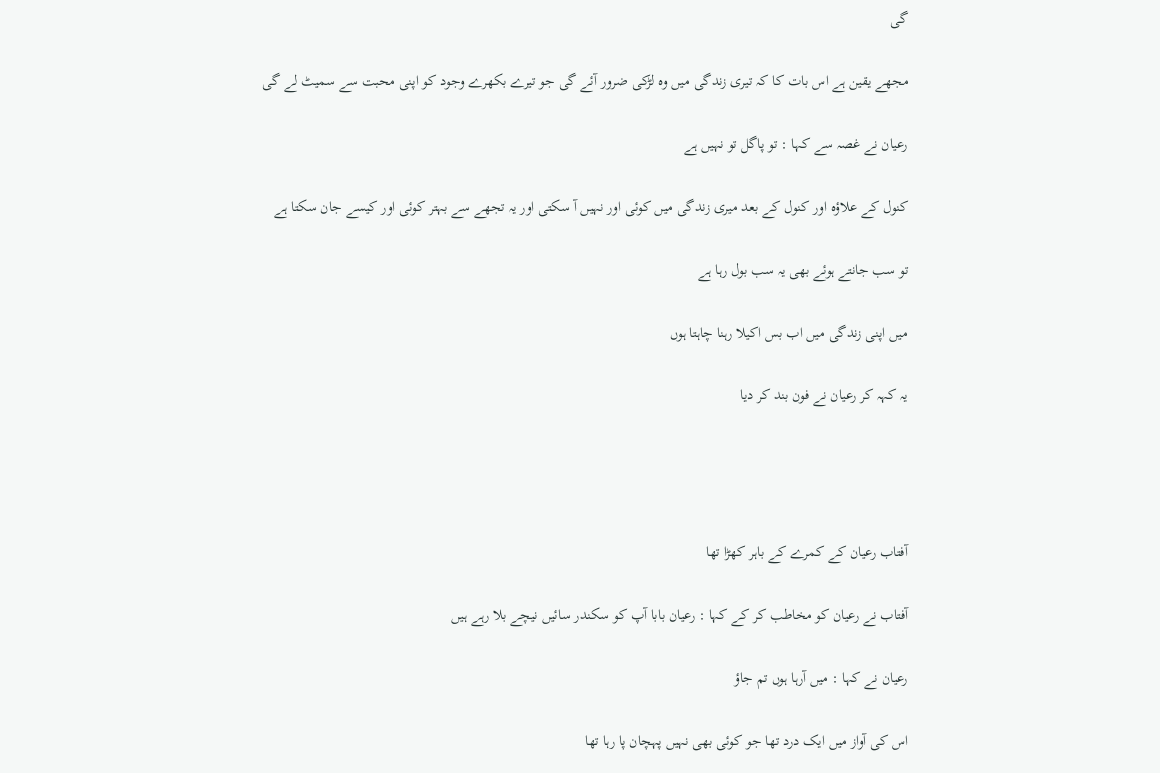گی

مجھے یقین ہے اس بات کا کہ تیری زندگی میں وہ لڑکی ضرور آئے گی جو تیرے بکھرے وجود کو اپنی محبت سے سمیٹ لے گی

رعیان نے غصہ سے کہا : تو پاگل تو نہیں ہے

کنول کے علاؤہ اور کنول کے بعد میری زندگی میں کوئی اور نہیں آ سکتی اور یہ تجھے سے بہتر کوئی اور کیسے جان سکتا ہے

تو سب جانتے ہوئے بھی یہ سب بول رہا ہے

میں اپنی زندگی میں اب بس اکیلا رہنا چاہتا ہوں

یہ کہہ کر رعیان نے فون بند کر دیا




آفتاب رعیان کے کمرے کے باہر کھڑا تھا

آفتاب نے رعیان کو مخاطب کر کے کہا : رعیان بابا آپ کو سکندر سائیں نیچے بلا رہے ہیں

رعیان نے کہا : میں آرہا ہوں تم جاؤ

اس کی آواز میں ایک درد تھا جو کوئی بھی نہیں پہچان پا رہا تھا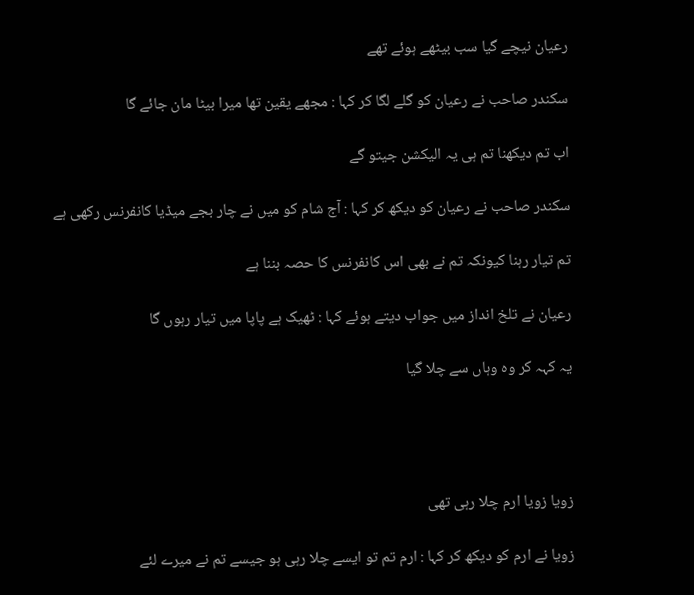رعیان نیچے گیا سب بیٹھے ہوئے تھے

سکندر صاحب نے رعیان کو گلے لگا کر کہا : مجھے یقین تھا میرا بیٹا مان جائے گا

اب تم دیکھنا تم ہی یہ الیکشن جیتو گے

سکندر صاحب نے رعیان کو دیکھ کر کہا : آج شام کو میں نے چار بجے میڈیا کانفرنس رکھی ہے

تم تیار رہنا کیونکہ تم نے بھی اس کانفرنس کا حصہ بننا ہے

رعیان نے تلخ انداز میں جواب دیتے ہوئے کہا : ٹھیک ہے پاپا میں تیار رہوں گا

یہ کہہ کر وہ وہاں سے چلا گیا




زویا زویا ارم چلا رہی تھی

زویا نے ارم کو دیکھ کر کہا : ارم تم تو ایسے چلا رہی ہو جیسے تم نے میرے لئے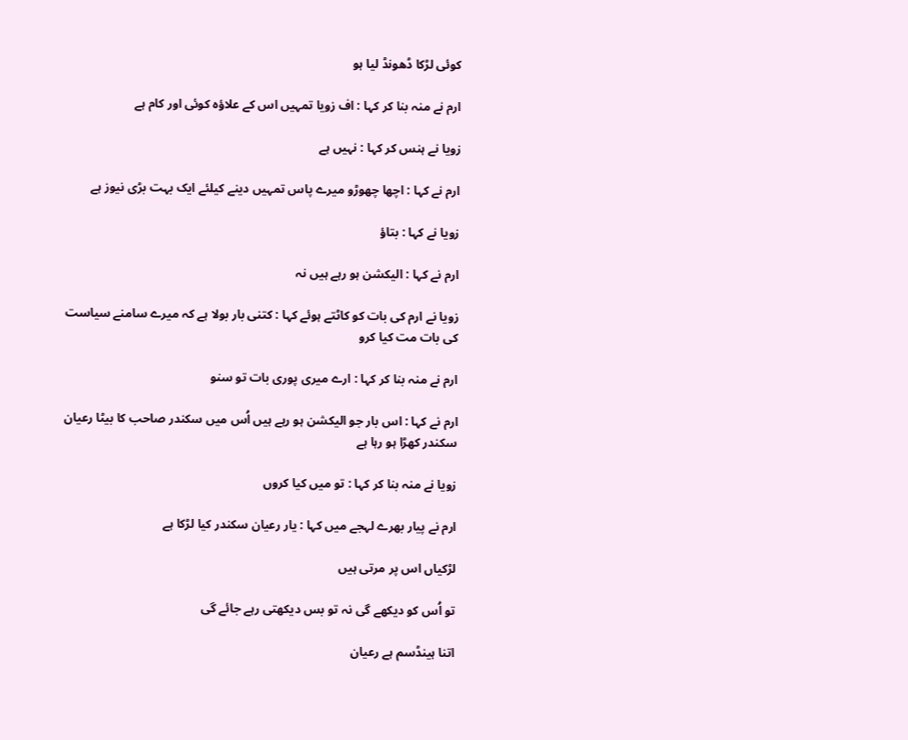کوئی لڑکا ڈھونڈ لیا ہو

ارم نے منہ بنا کر کہا : اف زویا تمہیں اس کے علاؤہ کوئی اور کام ہے

زویا نے ہنس کر کہا : نہیں ہے

ارم نے کہا : اچھا چھوڑو میرے پاس تمہیں دینے کیلئے ایک بہت بڑی نیوز ہے

زویا نے کہا : بتاؤ

ارم نے کہا : الیکشن ہو رہے ہیں نہ

زویا نے ارم کی بات کو کاٹتے ہوئے کہا : کتنی بار بولا ہے کہ میرے سامنے سیاست کی بات مت کیا کرو

ارم نے منہ بنا کر کہا : ارے میری پوری بات تو سنو

ارم نے کہا : اس بار جو الیکشن ہو رہے ہیں اُس میں سکندر صاحب کا بیٹا رعیان سکندر کھڑا ہو رہا ہے

زویا نے منہ بنا کر کہا : تو میں کیا کروں

ارم نے پیار بھرے لہجے میں کہا : یار رعیان سکندر کیا لڑکا ہے

لڑکیاں اس پر مرتی ہیں

تو اُس کو دیکھے گی نہ تو بس دیکھتی رہے جائے گی

اتنا ہینڈسم ہے رعیان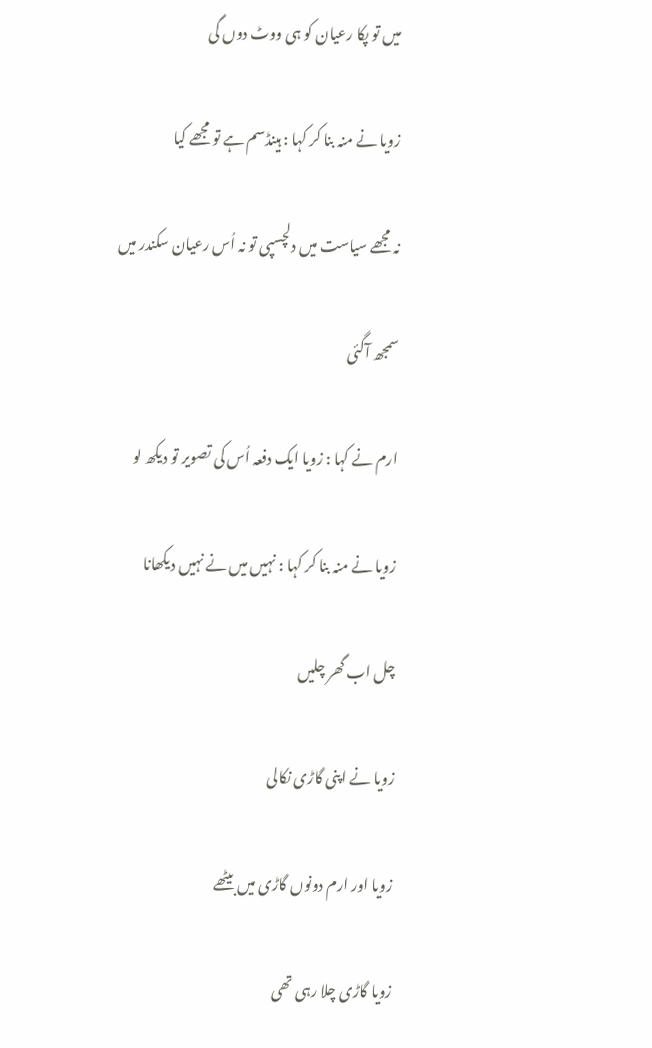میں تو پکا رعیان کو ہی ووٹ دوں گی

زویا نے منہ بنا کر کہا : ہینڈسم ہے تو مجھے کیا

نہ مجھے سیاست میں دلچسپی تو نہ اُس رعیان سکندر میں

سمجھ آگئی

ارم نے کہا : زویا ایک دفعہ اُس کی تصویر تو دیکھ لو

زویا نے منہ بنا کر کہا : نہیں میں نے نہیں دیکھانا

چل اب گھر چلیں

زویا نے اپنی گاڑی نکالی

زویا اور ارم دونوں گاڑی میں بیٹھے

زویا گاڑی چلا رہی تھی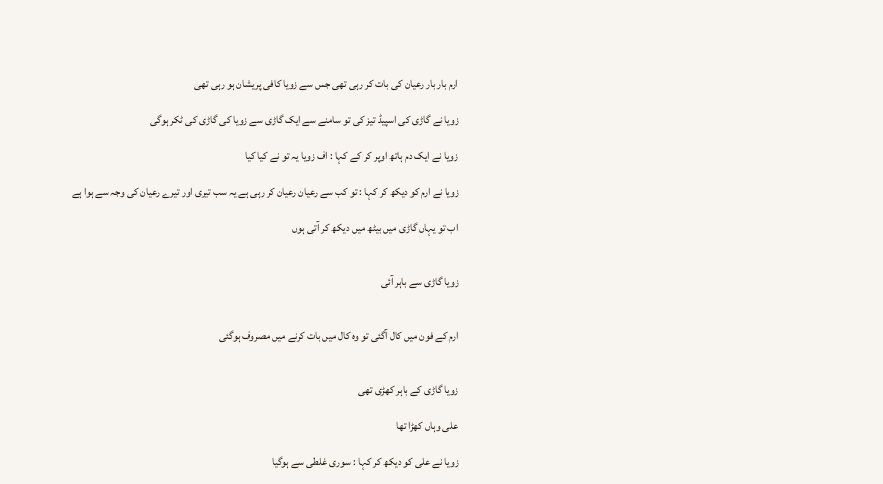ارم بار بار رعیان کی بات کر رہی تھی جس سے زویا کافی پریشان ہو رہی تھی

زویا نے گاڑی کی اسپیڈ تیز کی تو سامنے سے ایک گاڑی سے زویا کی گاڑی کی ٹکر ہوگی

زویا نے ایک دم ہاتھ اوپر کر کے کہا : اف زویا یہ تو نے کیا کیا

زویا نے ارم کو دیکھ کر کہا : تو کب سے رعیان رعیان کر رہی ہے یہ سب تیری اور تیرے رعیان کی وجہ سے ہوا ہے

اب تو یہاں گاڑی میں بیٹھ میں دیکھ کر آتی ہوں


زویا گاڑی سے باہر آئی


ارم کے فون میں کال آگئی تو وہ کال میں بات کرنے میں مصروف ہوگئی


زویا گاڑی کے باہر کھڑی تھی

علی وہاں کھڑا تھا

زویا نے علی کو دیکھ کر کہا : سوری غلطی سے ہوگیا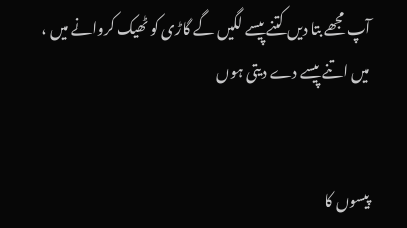آپ مجھے بتا دیں کتنے پیسے لگیں گے گاڑی کو ٹھیک کروانے میں ، میں اتنے پیسے دے دیتی ہوں


پیسوں کا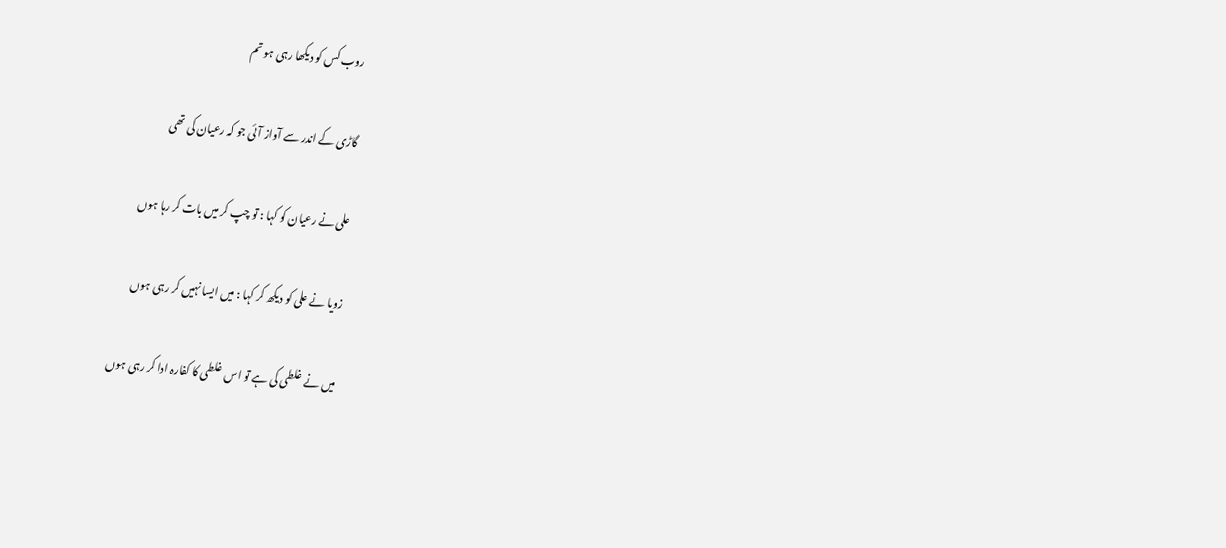روب کس کو دیکھا رہی ہو تم

گاڑی کے اندر سے آواز آئی جو کہ رعیان کی تھی

علی نے رعیان کو کہا : تو چپ کر میں بات کر رہا ہوں

زویا نے علی کو دیکھ کر کہا : میں ایسا نہیں کر رہی ہوں

میں نے غلطی کی ہے تو اس غلطی کا کفارہ ادا کر رہی ہوں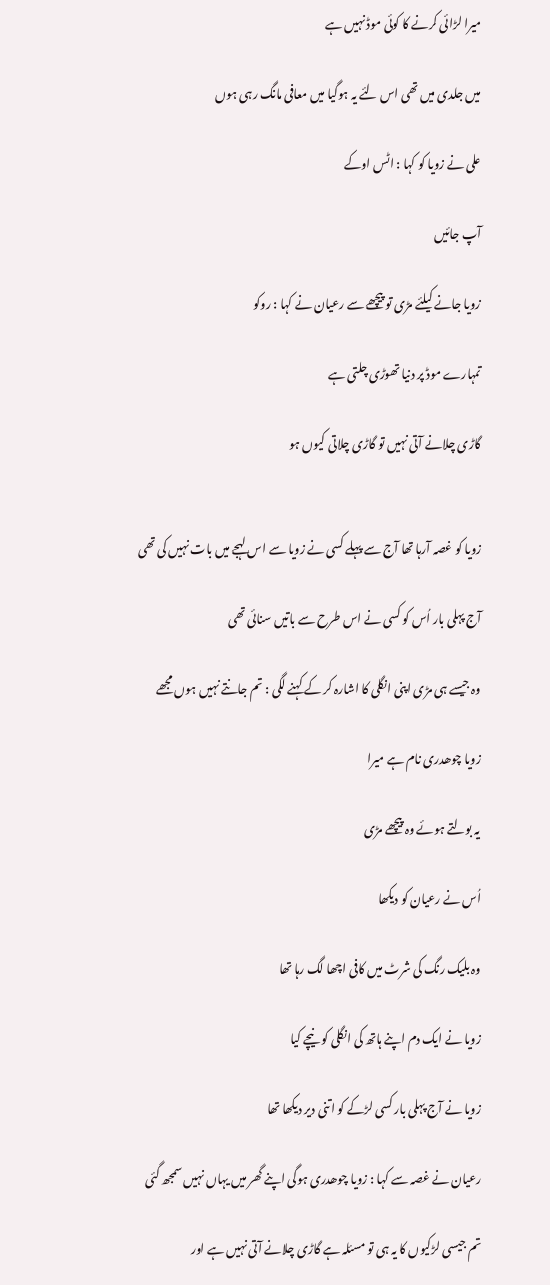میرا لڑائی کرنے کا کوئی موڈ نہیں ہے

میں جلدی میں تھی اس لئے یہ ہوگیا میں معافی مانگ رہی ہوں

علی نے زویا کو کہا : اٹس اوکے

آپ جائیں

زویا جانے کیلئے مڑی تو پیچھے سے رعیان نے کہا : روکو

تمہارے موڈ پر دنیا تھوڑی چلتی ہے

گاڑی چلانے آتی نہیں تو گاڑی چلاتی کیوں ہو


زویا کو غصہ آرہا تھا آج سے پہلے کسی نے زویا سے اس لہجے میں بات نہیں کی تھی

آج پہلی بار اُس کو کسی نے اس طرح سے باتیں سنائی تھی

وہ جیسے ہی مڑی اپنی انگلی کا اشارہ کر کے کہنے لگی : تم جانتے نہیں ہوں مجھے

زویا چوھدری نام ہے میرا

یہ بولتے ہوئے وہ پیچھے مڑی

اُس نے رعیان کو دیکھا

وہ بلیک رنگ کی شرٹ میں کافی اچھا لگ رہا تھا

زویا نے ایک دم اپنے ہاتھ کی انگلی کو نیچے کیا

زویا نے آج پہلی بار کسی لڑکے کو اتنی دیر دیکھا تھا

رعیان نے غصہ سے کہا : زویا چوھدری ہوگی اپنے گھر میں یہاں نہیں سمجھ گئی

تم جیسی لڑکیوں کا یہ ہی تو مسئلہ ہے گاڑی چلانے آتی نہیں ہے اور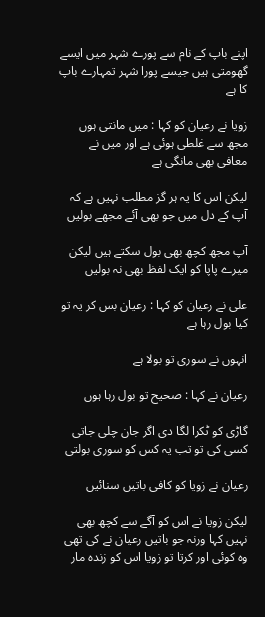اپنے باپ کے نام سے پورے شہر میں ایسے گھومتی ہیں جیسے پورا شہر تمہارے باپ کا ہے

زویا نے رعیان کو کہا : میں مانتی ہوں مجھ سے غلطی ہوئی ہے اور میں نے معافی بھی مانگی ہے

لیکن اس کا یہ ہر گز مطلب نہیں ہے کہ آپ کے دل میں جو بھی آئے مجھے بولیں

آپ مجھ کچھ بھی بول سکتے ہیں لیکن میرے پاپا کو ایک لفظ بھی نہ بولیں

علی نے رعیان کو کہا : رعیان بس کر یہ تو کیا بول رہا ہے

انہوں نے سوری تو بولا ہے

رعیان نے کہا : صحیح تو بول رہا ہوں

گاڑی کو ٹکرا لگا دی اگر جان چلی جاتی کسی کی تو تب یہ کس کو سوری بولتی

رعیان نے زویا کو کافی باتیں سنائیں

لیکن زویا نے اس کو آگے سے کچھ بھی نہیں کہا ورنہ جو باتیں رعیان نے کی تھی وہ کوئی اور کرتا تو زویا اس کو زندہ مار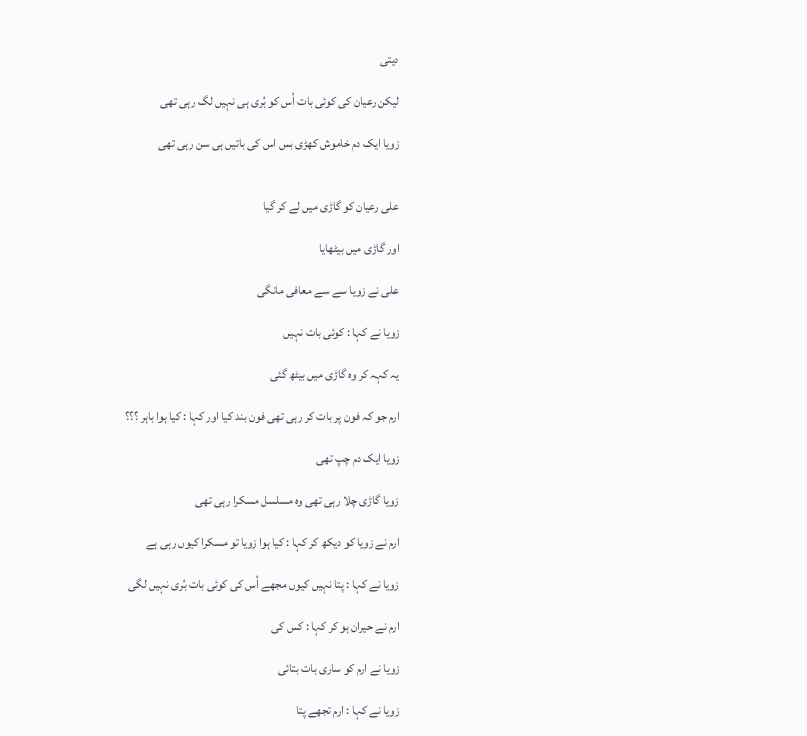دیتی

لیکن رعیان کی کوئی بات اُس کو بُری ہی نہیں لگ رہی تھی

زویا ایک دم خاموش کھڑی بس اس کی باتیں ہی سن رہی تھی


علی رعیان کو گاڑی میں لے کر گیا

اور گاڑی میں بیٹھایا

علی نے زویا سے سے معافی مانگی

زویا نے کہا : کوئی بات نہیں

یہ کہہ کر وہ گاڑی میں بیٹھ گئی

ارم جو کہ فون پر بات کر رہی تھی فون بند کیا اور کہا : کیا ہوا باہر ؟؟؟

زویا ایک دم چپ تھی

زویا گاڑی چلا رہی تھی وہ مسلسل مسکرا رہی تھی

ارم نے زویا کو دیکھ کر کہا : کیا ہوا زویا تو مسکرا کیوں رہی ہے

زویا نے کہا : پتا نہیں کیوں مجھے اُس کی کوئی بات بُری نہیں لگی

ارم نے حیران ہو کر کہا : کس کی

زویا نے ارم کو ساری بات بتائی

زویا نے کہا : ارم تجھے پتا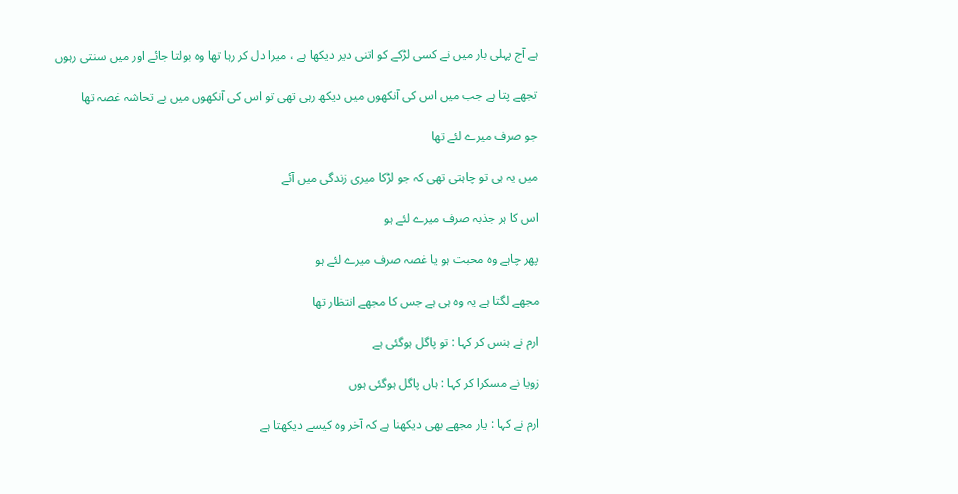ہے آج پہلی بار میں نے کسی لڑکے کو اتنی دیر دیکھا ہے ، میرا دل کر رہا تھا وہ بولتا جائے اور میں سنتی رہوں

تجھے پتا ہے جب میں اس کی آنکھوں میں دیکھ رہی تھی تو اس کی آنکھوں میں بے تحاشہ غصہ تھا

جو صرف میرے لئے تھا

میں یہ ہی تو چاہتی تھی کہ جو لڑکا میری زندگی میں آئے

اس کا ہر جذبہ صرف میرے لئے ہو

پھر چاہے وہ محبت ہو یا غصہ صرف میرے لئے ہو

مجھے لگتا ہے یہ وہ ہی ہے جس کا مجھے انتظار تھا

ارم نے ہنس کر کہا : تو پاگل ہوگئی ہے

زویا نے مسکرا کر کہا : ہاں پاگل ہوگئی ہوں

ارم نے کہا : یار مجھے بھی دیکھنا ہے کہ آخر وہ کیسے دیکھتا ہے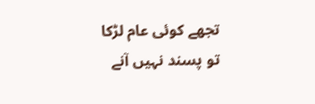تجھے کوئی عام لڑکا تو پسند نہیں آنے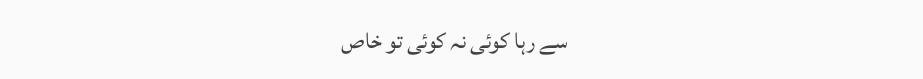سے رہا کوئی نہ کوئی تو خاص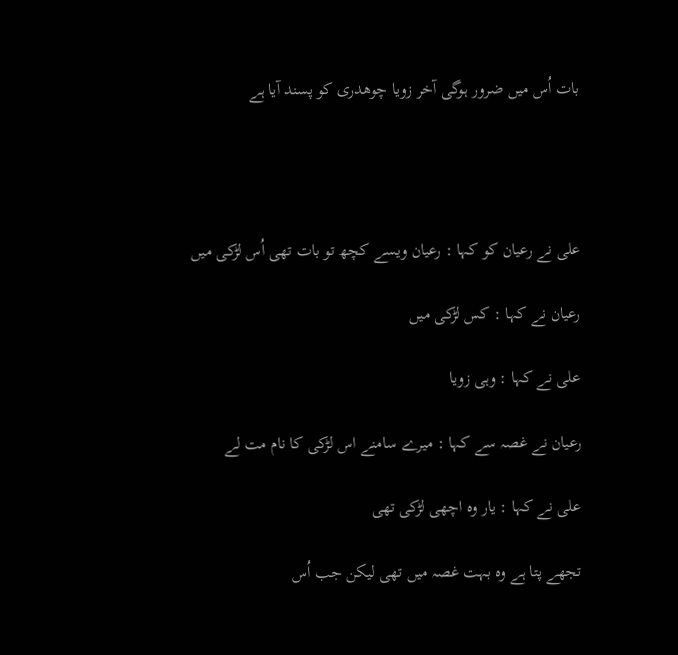بات اُس میں ضرور ہوگی آخر زویا چوھدری کو پسند آیا ہے




علی نے رعیان کو کہا : رعیان ویسے کچھ تو بات تھی اُس لڑکی میں

رعیان نے کہا : کس لڑکی میں

علی نے کہا : وہی زویا

رعیان نے غصہ سے کہا : میرے سامنے اس لڑکی کا نام مت لے

علی نے کہا : یار وہ اچھی لڑکی تھی

تجھے پتا ہے وہ بہت غصہ میں تھی لیکن جب اُس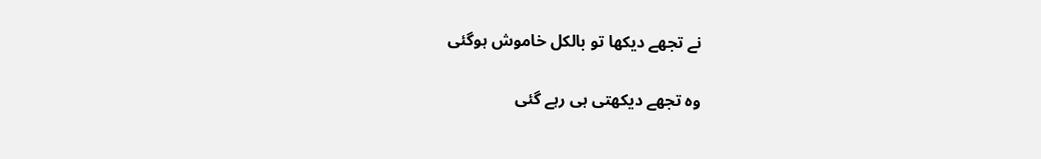نے تجھے دیکھا تو بالکل خاموش ہوگئی

وہ تجھے دیکھتی ہی رہے گئی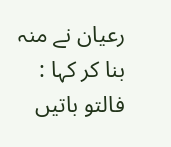رعیان نے منہ بنا کر کہا : فالتو باتیں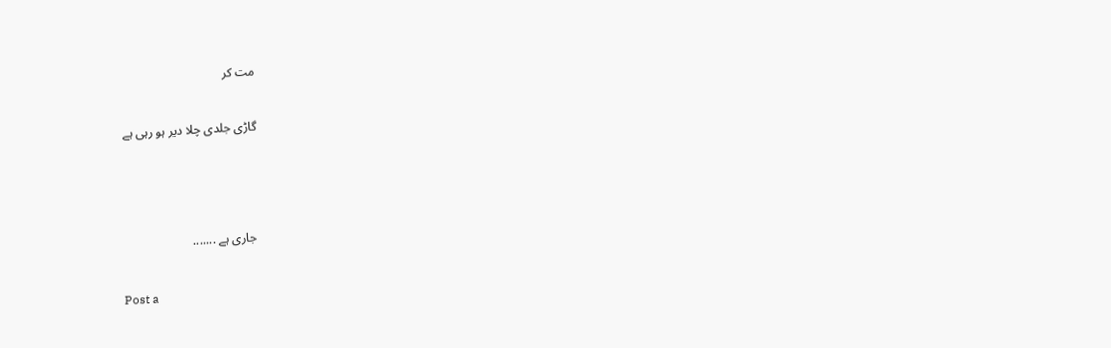مت کر

گاڑی جلدی چلا دیر ہو رہی ہے



جاری ہے .......

Post a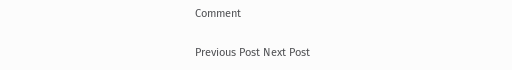Comment

Previous Post Next Post